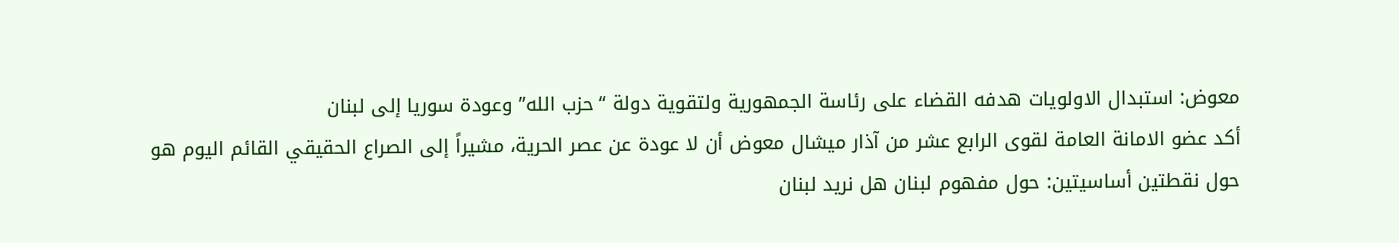معوض: استبدال الاولويات هدفه القضاء على رئاسة الجمهورية ولتقوية دولة “حزب الله” وعودة سوريا إلى لبنان
أكد عضو الامانة العامة لقوى الرابع عشر من آذار ميشال معوض أن لا عودة عن عصر الحرية، مشيراً إلى الصراع الحقيقي القائم اليوم هو حول نقطتين أساسيتين: حول مفهوم لبنان هل نريد لبنان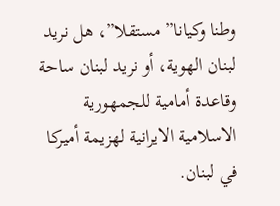وطنا وكيانا” مستقلا”، هل نريد لبنان الهوية، أو نريد لبنان ساحة وقاعدة أمامية للجمهورية الاسلامية الايرانية لهزيمة أميركا في لبنان.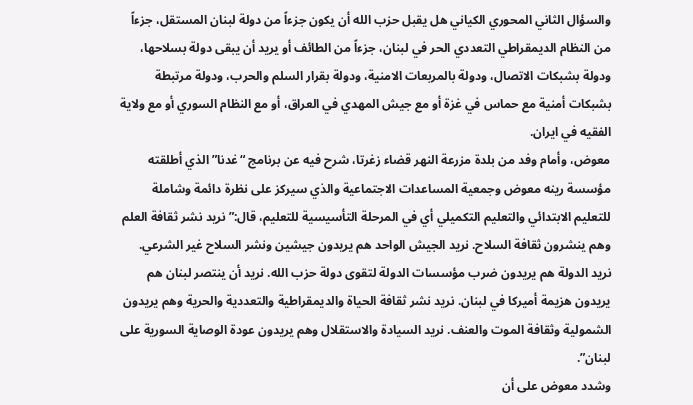والسؤال الثاني المحوري الكياني هل يقبل حزب الله أن يكون جزءاً من دولة لبنان المستقل، جزءاً من النظام الديمقراطي التعددي الحر في لبنان، جزءاً من الطائف أو يريد أن يبقى دولة بسلاحها، ودولة بشبكات الاتصال، ودولة بالمربعات الامنية، ودولة بقرار السلم والحرب، ودولة مرتبطة بشبكات أمنية مع حماس في غزة أو مع جيش المهدي في العراق، أو مع النظام السوري أو مع ولاية الفقيه في ايران.
معوض، وأمام وفد من بلدة مزرعة النهر قضاء زغرتا، شرح فيه عن برنامج “غدنا” الذي أطلقته مؤسسة رينه معوض وجمعية المساعدات الاجتماعية والذي سيركز على نظرة دائمة وشاملة للتعليم الابتدائي والتعليم التكميلي أي في المرحلة التأسيسية للتعليم، قال:”نريد نشر ثقافة العلم وهم ينشرون ثقافة السلاح. نريد الجيش الواحد هم يريدون جيشين ونشر السلاح غير الشرعي. نريد الدولة هم يريدون ضرب مؤسسات الدولة لتقوى دولة حزب الله. نريد أن ينتصر لبنان هم يريدون هزيمة أميركا في لبنان. نريد نشر ثقافة الحياة والديمقراطية والتعددية والحرية وهم يريدون الشمولية وثقافة الموت والعنف. نريد السيادة والاستقلال وهم يريدون عودة الوصاية السورية على لبنان”.
وشدد معوض على أن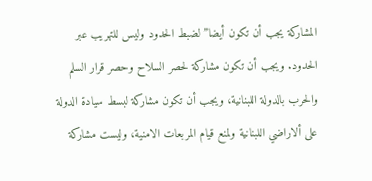المشاركة يجب أن تكون أيضا” لضبط الحدود وليس للتهريب عبر الحدود. ويجب أن تكون مشاركة لحصر السلاح وحصر قرار السلم والحرب بالدولة اللبنانية، ويجب أن تكون مشاركة لبسط سيادة الدولة على ألاراضي اللبنانية ولمنع قيام المربعات الامنية، وليست مشاركة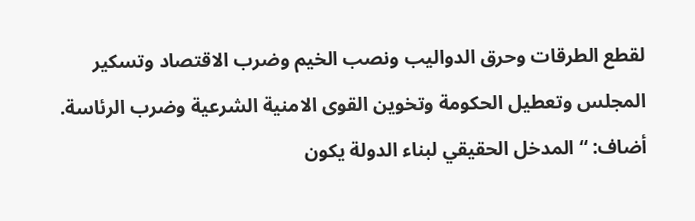لقطع الطرقات وحرق الدواليب ونصب الخيم وضرب الاقتصاد وتسكير المجلس وتعطيل الحكومة وتخوين القوى الامنية الشرعية وضرب الرئاسة.
أضاف: “المدخل الحقيقي لبناء الدولة يكون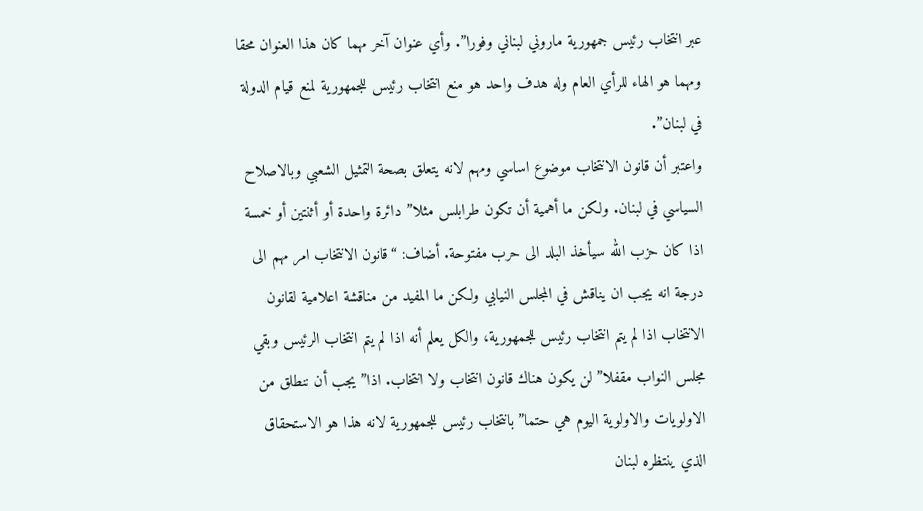عبر انتخاب رئيس جمهورية ماروني لبناني وفورا”. وأي عنوان آخر مهما كان هذا العنوان محقا ومهما هو الهاء للرأي العام وله هدف واحد هو منع انتخاب رئيس للجمهورية لمنع قيام الدولة في لبنان”.
واعتبر أن قانون الانتخاب موضوع اساسي ومهم لانه يتعلق بصحة التمثيل الشعبي وبالاصلاح السياسي في لبنان. ولكن ما أهمية أن تكون طرابلس مثلا” دائرة واحدة أو أثنتين أو خمسة اذا كان حزب الله سيأخذ البلد الى حرب مفتوحة. أضاف: “قانون الانتخاب امر مهم الى درجة انه يجب ان يناقش في المجلس النيابي ولكن ما المفيد من مناقشة اعلامية لقانون الانتخاب اذا لم يتم انتخاب رئيس للجمهورية، والكل يعلم أنه اذا لم يتم انتخاب الرئيس وبقي مجلس النواب مقفلا” لن يكون هناك قانون انتخاب ولا انتخاب. اذا” يجب أن ننطلق من الاولويات والاولوية اليوم هي حتما” بانتخاب رئيس للجمهورية لانه هذا هو الاستحقاق الذي ينتظره لبنان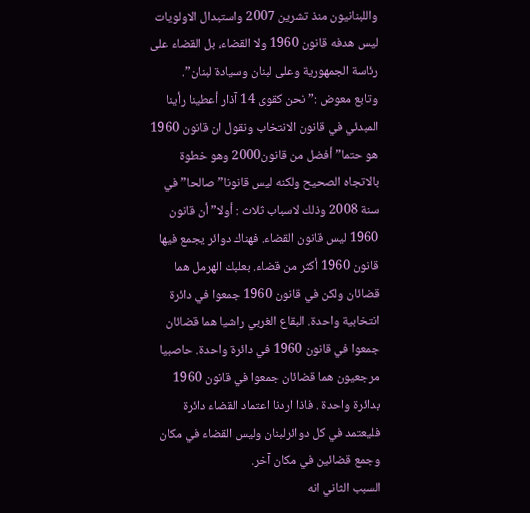واللبنانيون منذ تشرين 2007 واستبدال الاولويات ليس هدفه قانون 1960 ولا القضاء، بل القضاء على رئاسة الجمهورية وعلى لبنان وسيادة لبنان”.
وتابع معوض :” نحن كقوى 14 آذار أعطينا رأينا المبدئي في قانون الانتخاب ونقول ان قانون 1960 هو حتما” أفضل من قانون2000 وهو خطوة بالاتجاه الصحيح ولكنه ليس قانونا” صالحا” في سنة 2008 وذلك لاسباب ثلاث : أولا” أن قانون 1960 ليس قانون القضاء. فهناك دوائر يجمع فيها قانون 1960 أكثر من قضاء. بعلبك الهرمل هما قضائان ولكن في قانون 1960 جمعوا في دائرة انتخابية واحدة. البقاع الغربي راشيا هما قضائان جمعوا في قانون 1960 في دائرة واحدة. حاصبيا مرجعيون هما قضائان جمعوا في قانون 1960 بدائرة واحدة . فاذا اردنا اعتماد القضاء دائرة فليعتمد في كل دوائرلبنان وليس القضاء في مكان وجمع قضائين في مكان آخر.
السبب الثاني انه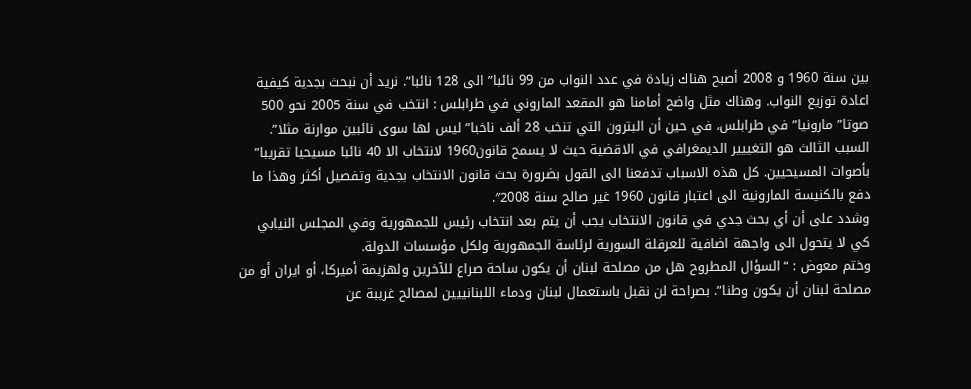بين سنة 1960 و 2008 أصبح هناك زيادة في عدد النواب من 99 نائبا” الى 128 نائبا”. نريد أن نبحث بجدية كيفية اعادة توزيع النواب. وهناك مثل واضح أمامنا هو المقعد الماروني في طرابلس : انتخب في سنة 2005 نحو 500 صوتا” مارونيا” في طرابلس، في حين أن البترون التي تنخب 28 ألف ناخبا” ليس لها سوى نائبين موارنة مثلا”.
السبب الثالث هو التغييير الديمغرافي في الاقضية حيث لا يسمح قانون1960 لانتخاب الا 40 نائبا مسيحيا تقريبا” بأصوات المسيحيين. كل هذه الاسباب تدفعنا الى القول بضرورة بحث قانون الانتخاب بجدية وتفصيل أكثر وهذا ما دفع بالكنيسة المارونية الى اعتبار قانون 1960 غير صالح سنة 2008″.
وشدد على أن أي بحث جدي في قانون الانتخاب يجب أن يتم بعد انتخاب رئيس للجمهورية وفي المجلس النيابي كي لا يتحول الى واجهة اضافية للعرقلة السورية لرئاسة الجمهورية ولكل مؤسسات الدولة.
وختم معوض : “السؤال المطروح هل من مصلحة لبنان أن يكون ساحة صراع للآخرين ولهزيمة أميركا، أو ايران أو من مصلحة لبنان أن يكون وطنا”. بصراحة لن نقبل باستعمال لبنان ودماء اللبنانييين لمصالح غريبة عن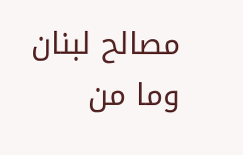مصالح لبنان وما من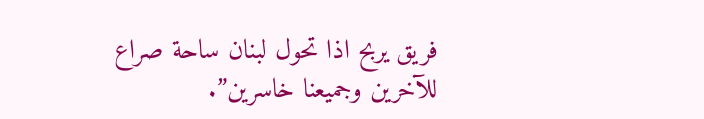فريق يربح اذا تحول لبنان ساحة صراع للآخرين وجميعنا خاسرين”.